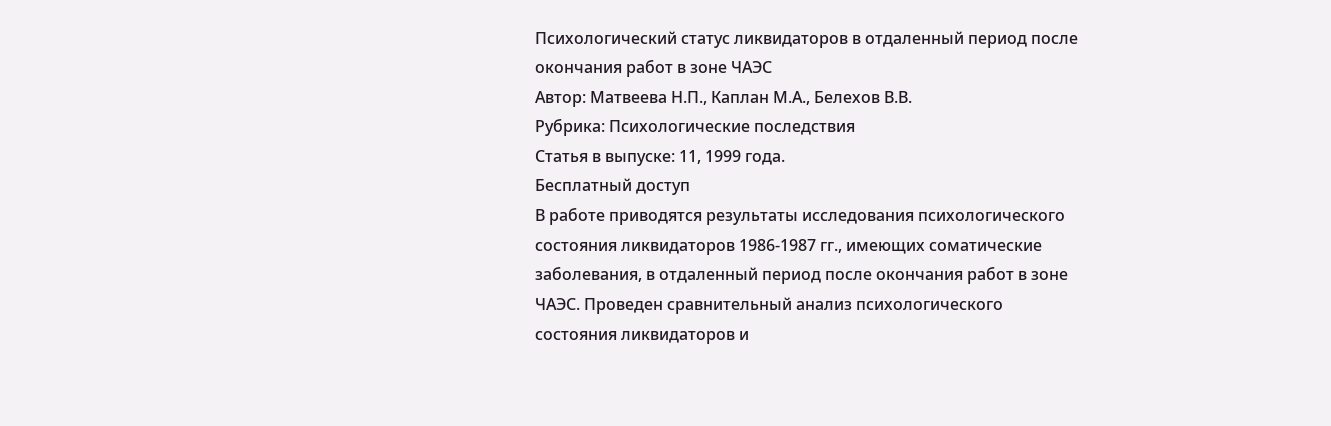Психологический статус ликвидаторов в отдаленный период после окончания работ в зоне ЧАЭС
Автор: Матвеева Н.П., Каплан М.А., Белехов В.В.
Рубрика: Психологические последствия
Статья в выпуске: 11, 1999 года.
Бесплатный доступ
В работе приводятся результаты исследования психологического состояния ликвидаторов 1986-1987 гг., имеющих соматические заболевания, в отдаленный период после окончания работ в зоне ЧАЭС. Проведен сравнительный анализ психологического состояния ликвидаторов и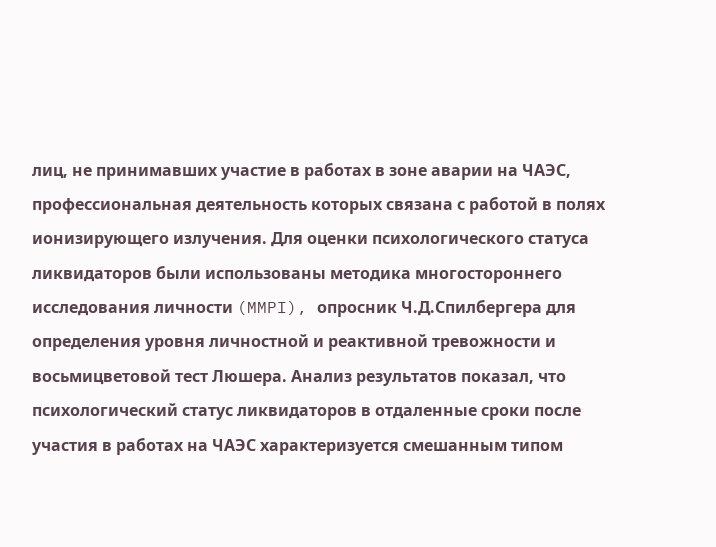лиц, не принимавших участие в работах в зоне аварии на ЧАЭС, профессиональная деятельность которых связана с работой в полях ионизирующего излучения. Для оценки психологического статуса ликвидаторов были использованы методика многостороннего исследования личности (MMPI), опросник Ч.Д.Спилбергера для определения уровня личностной и реактивной тревожности и восьмицветовой тест Люшера. Анализ результатов показал, что психологический статус ликвидаторов в отдаленные сроки после участия в работах на ЧАЭС характеризуется смешанным типом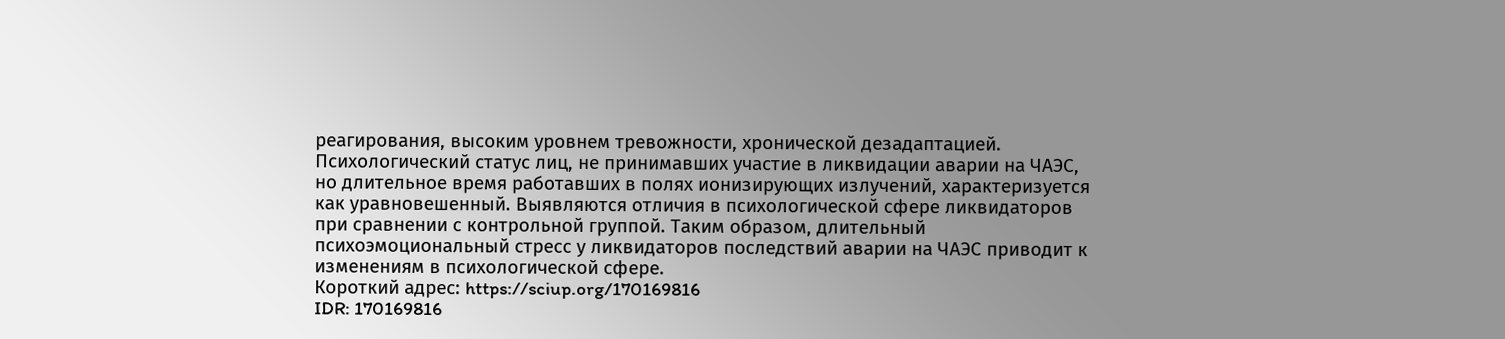реагирования, высоким уровнем тревожности, хронической дезадаптацией. Психологический статус лиц, не принимавших участие в ликвидации аварии на ЧАЭС, но длительное время работавших в полях ионизирующих излучений, характеризуется как уравновешенный. Выявляются отличия в психологической сфере ликвидаторов при сравнении с контрольной группой. Таким образом, длительный психоэмоциональный стресс у ликвидаторов последствий аварии на ЧАЭС приводит к изменениям в психологической сфере.
Короткий адрес: https://sciup.org/170169816
IDR: 170169816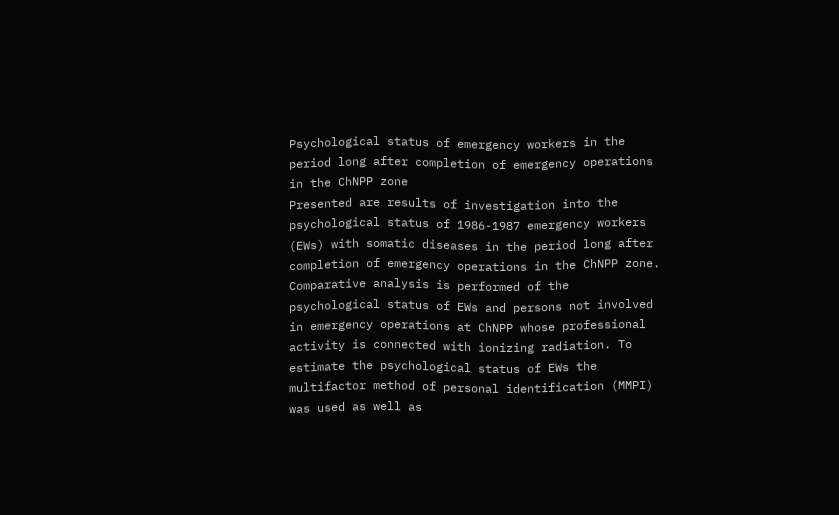Psychological status of emergency workers in the period long after completion of emergency operations in the ChNPP zone
Presented are results of investigation into the psychological status of 1986-1987 emergency workers (EWs) with somatic diseases in the period long after completion of emergency operations in the ChNPP zone. Comparative analysis is performed of the psychological status of EWs and persons not involved in emergency operations at ChNPP whose professional activity is connected with ionizing radiation. To estimate the psychological status of EWs the multifactor method of personal identification (MMPI) was used as well as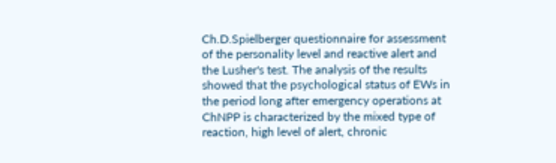Ch.D.Spielberger questionnaire for assessment of the personality level and reactive alert and the Lusher's test. The analysis of the results showed that the psychological status of EWs in the period long after emergency operations at ChNPP is characterized by the mixed type of reaction, high level of alert, chronic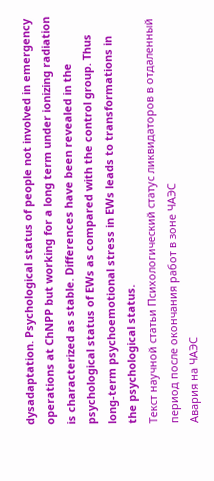dysadaptation. Psychological status of people not involved in emergency operations at ChNPP but working for a long term under ionizing radiation is characterized as stable. Differences have been revealed in the psychological status of EWs as compared with the control group. Thus long-term psychoemotional stress in EWs leads to transformations in the psychological status.
Текст научной статьи Психологический статус ликвидаторов в отдаленный период после окончания работ в зоне ЧАЭС
Авария на ЧАЭС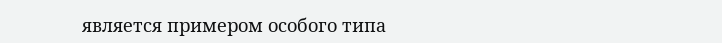является примером особого типа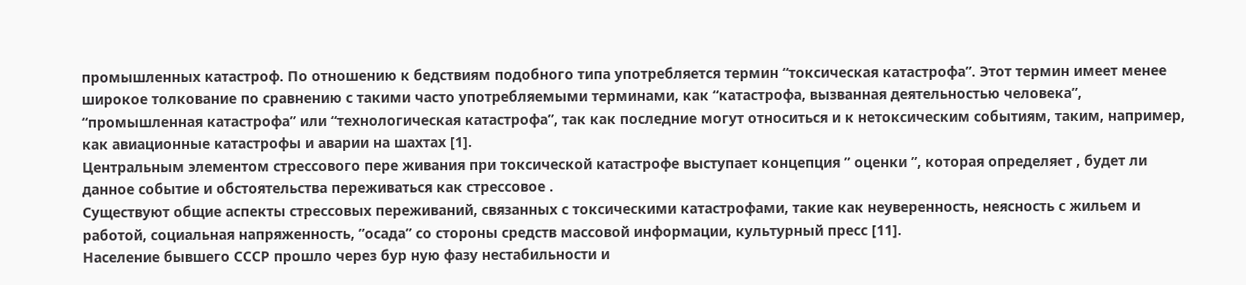промышленных катастроф. По отношению к бедствиям подобного типа употребляется термин “токсическая катастрофа”. Этот термин имеет менее широкое толкование по сравнению с такими часто употребляемыми терминами, как “катастрофа, вызванная деятельностью человека”, “промышленная катастрофа” или “технологическая катастрофа”, так как последние могут относиться и к нетоксическим событиям, таким, например, как авиационные катастрофы и аварии на шахтах [1].
Центральным элементом стрессового пере живания при токсической катастрофе выступает концепция ” оценки ”, которая определяет , будет ли данное событие и обстоятельства переживаться как стрессовое .
Существуют общие аспекты стрессовых переживаний, связанных с токсическими катастрофами, такие как неуверенность, неясность с жильем и работой, социальная напряженность, ”осада” со стороны средств массовой информации, культурный пресс [11].
Население бывшего СССР прошло через бур ную фазу нестабильности и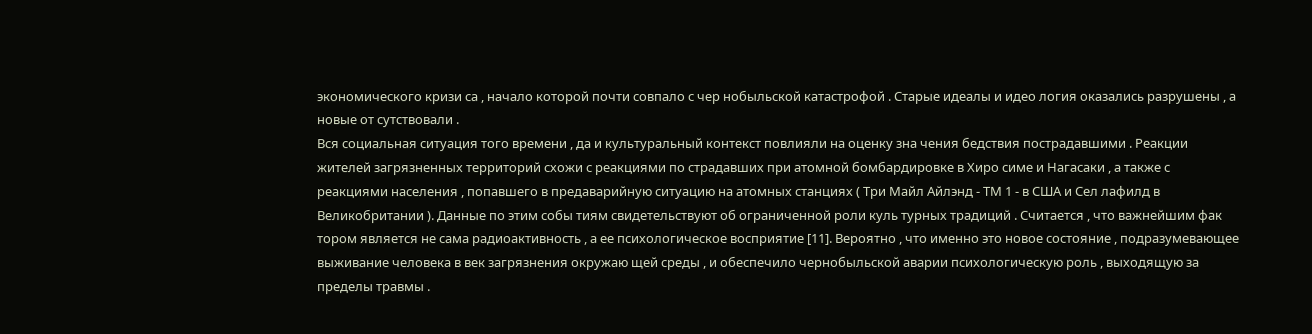экономического кризи са , начало которой почти совпало с чер нобыльской катастрофой . Старые идеалы и идео логия оказались разрушены , а новые от сутствовали .
Вся социальная ситуация того времени , да и культуральный контекст повлияли на оценку зна чения бедствия пострадавшими . Реакции жителей загрязненных территорий схожи с реакциями по страдавших при атомной бомбардировке в Хиро симе и Нагасаки , а также с реакциями населения , попавшего в предаварийную ситуацию на атомных станциях ( Три Майл Айлэнд - ТМ 1 - в США и Сел лафилд в Великобритании ). Данные по этим собы тиям свидетельствуют об ограниченной роли куль турных традиций . Считается , что важнейшим фак тором является не сама радиоактивность , а ее психологическое восприятие [11]. Вероятно , что именно это новое состояние , подразумевающее выживание человека в век загрязнения окружаю щей среды , и обеспечило чернобыльской аварии психологическую роль , выходящую за пределы травмы .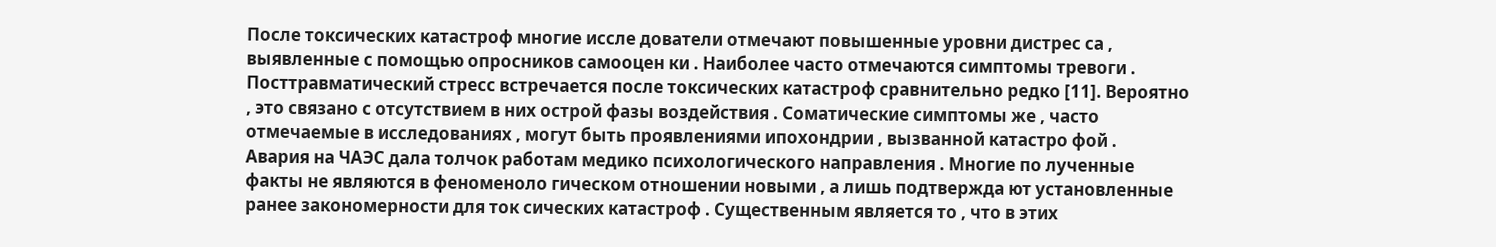После токсических катастроф многие иссле дователи отмечают повышенные уровни дистрес са , выявленные с помощью опросников самооцен ки . Наиболее часто отмечаются симптомы тревоги . Посттравматический стресс встречается после токсических катастроф сравнительно редко [11]. Вероятно , это связано с отсутствием в них острой фазы воздействия . Соматические симптомы же , часто отмечаемые в исследованиях , могут быть проявлениями ипохондрии , вызванной катастро фой .
Авария на ЧАЭС дала толчок работам медико психологического направления . Многие по лученные факты не являются в феноменоло гическом отношении новыми , а лишь подтвержда ют установленные ранее закономерности для ток сических катастроф . Существенным является то , что в этих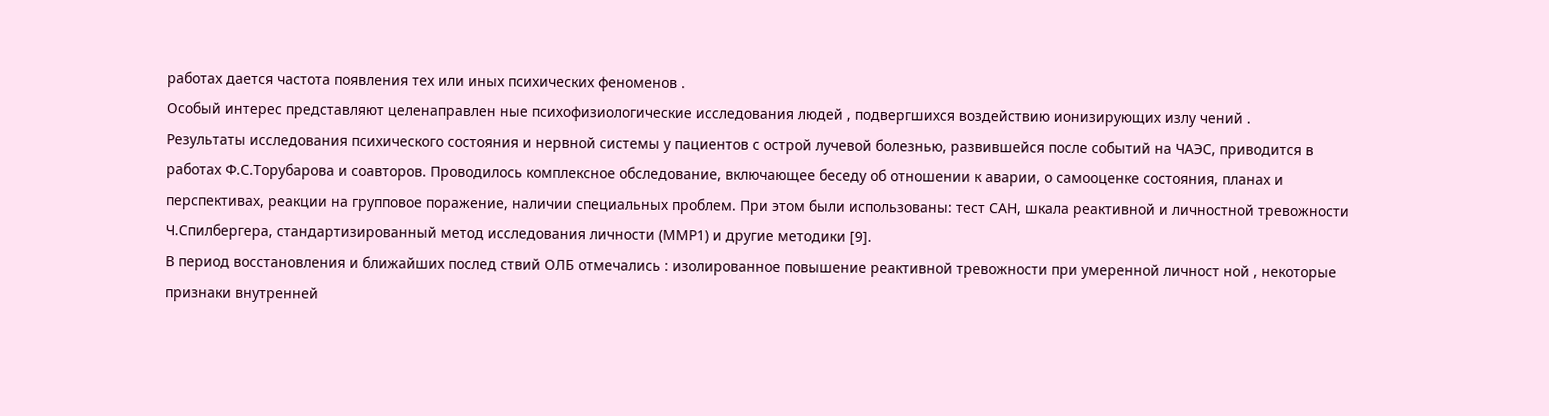работах дается частота появления тех или иных психических феноменов .
Особый интерес представляют целенаправлен ные психофизиологические исследования людей , подвергшихся воздействию ионизирующих излу чений .
Результаты исследования психического состояния и нервной системы у пациентов с острой лучевой болезнью, развившейся после событий на ЧАЭС, приводится в работах Ф.С.Торубарова и соавторов. Проводилось комплексное обследование, включающее беседу об отношении к аварии, о самооценке состояния, планах и перспективах, реакции на групповое поражение, наличии специальных проблем. При этом были использованы: тест САН, шкала реактивной и личностной тревожности Ч.Спилбергера, стандартизированный метод исследования личности (ММР1) и другие методики [9].
В период восстановления и ближайших послед ствий ОЛБ отмечались : изолированное повышение реактивной тревожности при умеренной личност ной , некоторые признаки внутренней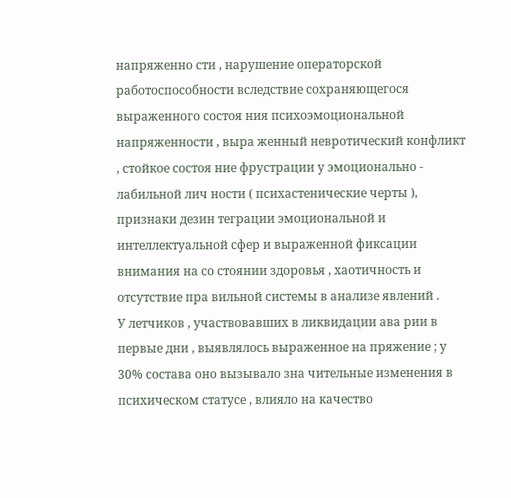напряженно сти , нарушение операторской работоспособности вследствие сохраняющегося выраженного состоя ния психоэмоциональной напряженности , выра женный невротический конфликт , стойкое состоя ние фрустрации у эмоционально - лабильной лич ности ( психастенические черты ), признаки дезин теграции эмоциональной и интеллектуальной сфер и выраженной фиксации внимания на со стоянии здоровья , хаотичность и отсутствие пра вильной системы в анализе явлений .
У летчиков , участвовавших в ликвидации ава рии в первые дни , выявлялось выраженное на пряжение ; у 30% состава оно вызывало зна чительные изменения в психическом статусе , влияло на качество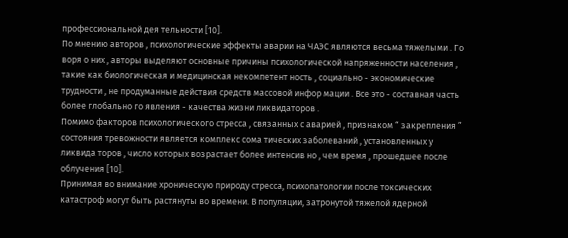профессиональной дея тельности [10].
По мнению авторов , психологические эффекты аварии на ЧАЭС являются весьма тяжелыми . Го воря о них , авторы выделяют основные причины психологической напряженности населения , такие как биологическая и медицинская некомпетент ность , социально - экономические трудности , не продуманные действия средств массовой инфор мации . Все это - составная часть более глобально го явления - качества жизни ликвидаторов .
Помимо факторов психологического стресса , связанных с аварией , признаком “ закрепления ” состояния тревожности является комплекс сома тических заболеваний , установленных у ликвида торов , число которых возрастает более интенсив но , чем время , прошедшее после облучения [10].
Принимая во внимание хроническую природу стресса, психопатологии после токсических катастроф могут быть растянуты во времени. В популяции, затронутой тяжелой ядерной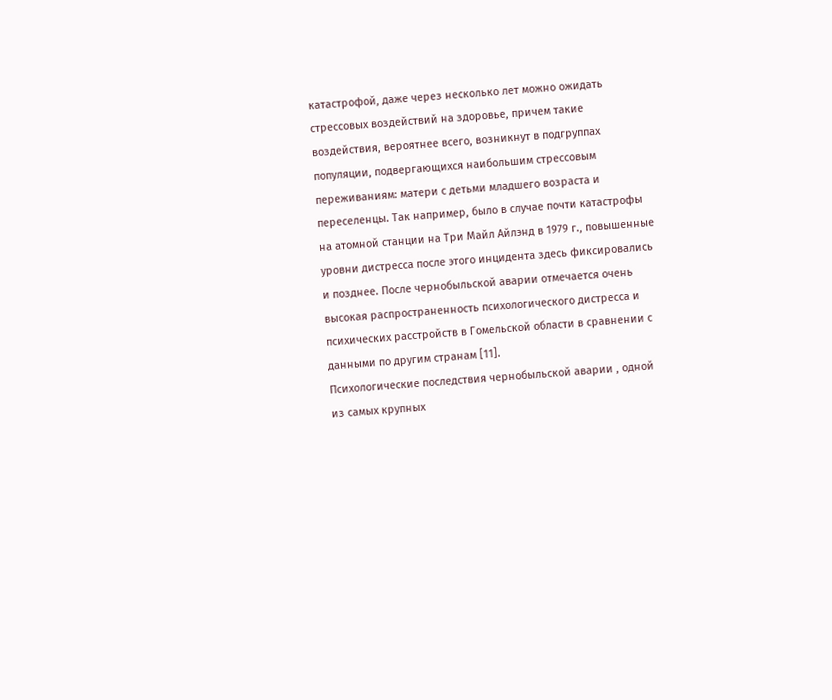катастрофой, даже через несколько лет можно ожидать стрессовых воздействий на здоровье, причем такие воздействия, вероятнее всего, возникнут в подгруппах популяции, подвергающихся наибольшим стрессовым переживаниям: матери с детьми младшего возраста и переселенцы. Так например, было в случае почти катастрофы на атомной станции на Три Майл Айлэнд в 1979 г., повышенные уровни дистресса после этого инцидента здесь фиксировались и позднее. После чернобыльской аварии отмечается очень высокая распространенность психологического дистресса и психических расстройств в Гомельской области в сравнении с данными по другим странам [11].
Психологические последствия чернобыльской аварии , одной из самых крупных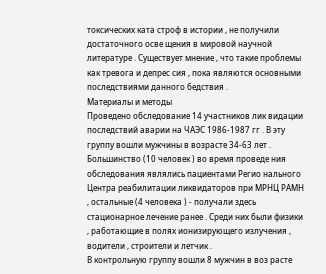токсических ката строф в истории , не получили достаточного осве щения в мировой научной литературе . Существует мнение , что такие проблемы как тревога и депрес сия , пока являются основными последствиями данного бедствия .
Материалы и методы
Проведено обследование 14 участников лик видации последствий аварии на ЧАЭС 1986-1987 гг . В эту группу вошли мужчины в возрасте 34-63 лет . Большинство (10 человек ) во время проведе ния обследования являлись пациентами Регио нального Центра реабилитации ликвидаторов при МРНЦ РАМН , остальные (4 человека ) - получали здесь стационарное лечение ранее . Среди них были физики , работающие в полях ионизирующего излучения , водители , строители и летчик .
В контрольную группу вошли 8 мужчин в воз расте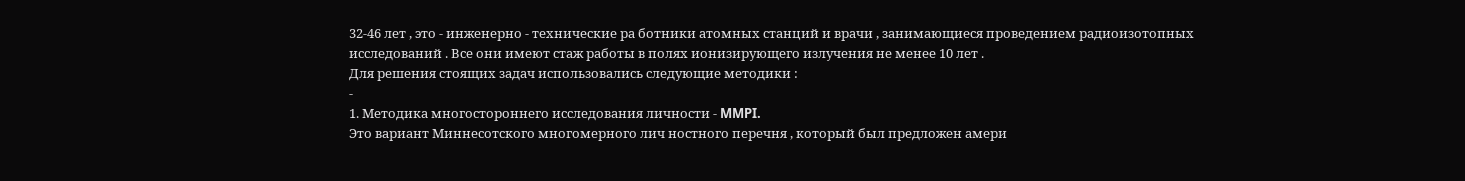32-46 лет , это - инженерно - технические ра ботники атомных станций и врачи , занимающиеся проведением радиоизотопных исследований . Все они имеют стаж работы в полях ионизирующего излучения не менее 10 лет .
Для решения стоящих задач использовались следующие методики :
-
1. Методика многостороннего исследования личности - MMPI.
Это вариант Миннесотского многомерного лич ностного перечня , который был предложен амери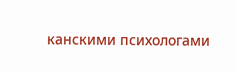канскими психологами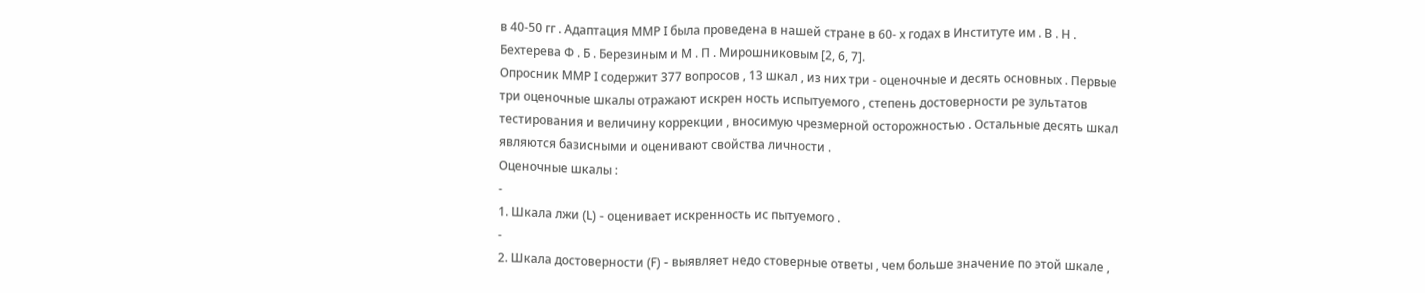в 40-50 гг . Адаптация ММР I была проведена в нашей стране в 60- х годах в Институте им . В . Н . Бехтерева Ф . Б . Березиным и М . П . Мирошниковым [2, 6, 7].
Опросник ММР I содержит 377 вопросов , 13 шкал , из них три - оценочные и десять основных . Первые три оценочные шкалы отражают искрен ность испытуемого , степень достоверности ре зультатов тестирования и величину коррекции , вносимую чрезмерной осторожностью . Остальные десять шкал являются базисными и оценивают свойства личности .
Оценочные шкалы :
-
1. Шкала лжи (L) - оценивает искренность ис пытуемого .
-
2. Шкала достоверности (F) - выявляет недо стоверные ответы , чем больше значение по этой шкале ,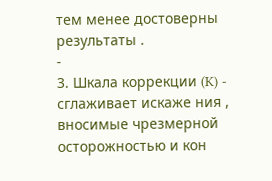тем менее достоверны результаты .
-
3. Шкала коррекции (K) - сглаживает искаже ния , вносимые чрезмерной осторожностью и кон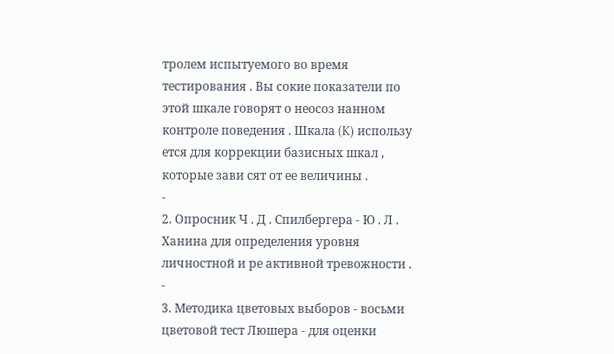тролем испытуемого во время тестирования . Вы сокие показатели по этой шкале говорят о неосоз нанном контроле поведения . Шкала (K) использу ется для коррекции базисных шкал , которые зави сят от ее величины .
-
2. Опросник Ч . Д . Спилбергера - Ю . Л . Ханина для определения уровня личностной и ре активной тревожности .
-
3. Методика цветовых выборов - восьми цветовой тест Люшера - для оценки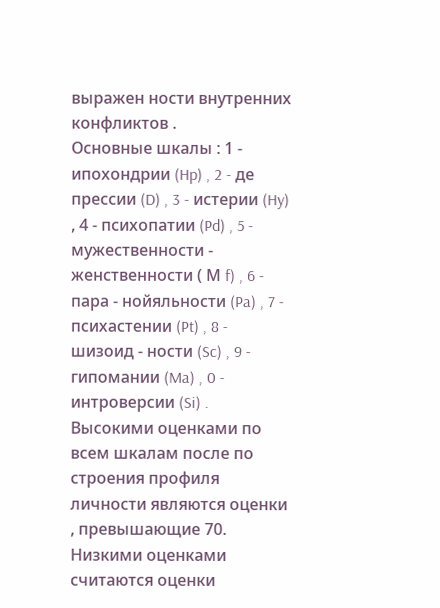выражен ности внутренних конфликтов .
Основные шкалы : 1 - ипохондрии (Hp) , 2 - де прессии (D) , 3 - истерии (Hy) , 4 - психопатии (Pd) , 5 - мужественности - женственности ( М f) , 6 - пара - нойяльности (Pa) , 7 - психастении (Pt) , 8 - шизоид - ности (Sc) , 9 - гипомании (Ma) , 0 - интроверсии (Si) .
Высокими оценками по всем шкалам после по строения профиля личности являются оценки , превышающие 70. Низкими оценками считаются оценки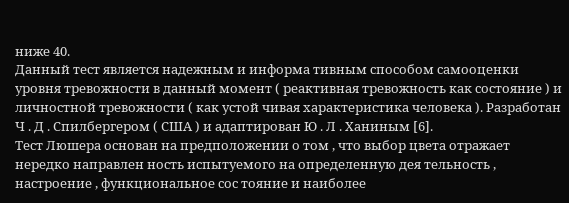ниже 40.
Данный тест является надежным и информа тивным способом самооценки уровня тревожности в данный момент ( реактивная тревожность как состояние ) и личностной тревожности ( как устой чивая характеристика человека ). Разработан Ч . Д . Спилбергером ( США ) и адаптирован Ю . Л . Ханиным [6].
Тест Люшера основан на предположении о том , что выбор цвета отражает нередко направлен ность испытуемого на определенную дея тельность , настроение , функциональное сос тояние и наиболее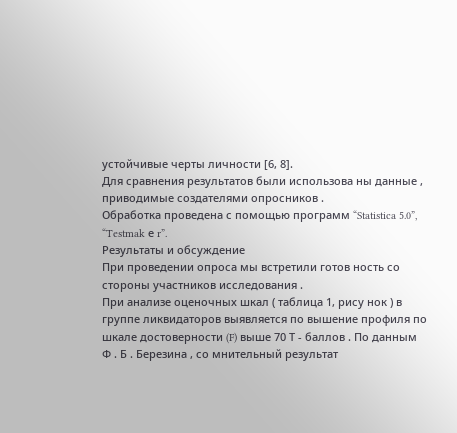устойчивые черты личности [6, 8].
Для сравнения результатов были использова ны данные , приводимые создателями опросников .
Обработка проведена с помощью программ “Statistica 5.0”, “Testmak е r”.
Результаты и обсуждение
При проведении опроса мы встретили готов ность со стороны участников исследования .
При анализе оценочных шкал ( таблица 1, рису нок ) в группе ликвидаторов выявляется по вышение профиля по шкале достоверности (F) выше 70 Т - баллов . По данным Ф . Б . Березина , со мнительный результат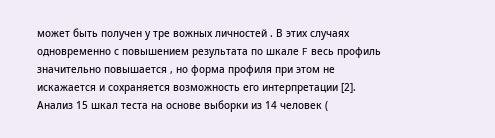может быть получен у тре вожных личностей . В этих случаях одновременно с повышением результата по шкале F весь профиль значительно повышается , но форма профиля при этом не искажается и сохраняется возможность его интерпретации [2].
Анализ 15 шкал теста на основе выборки из 14 человек (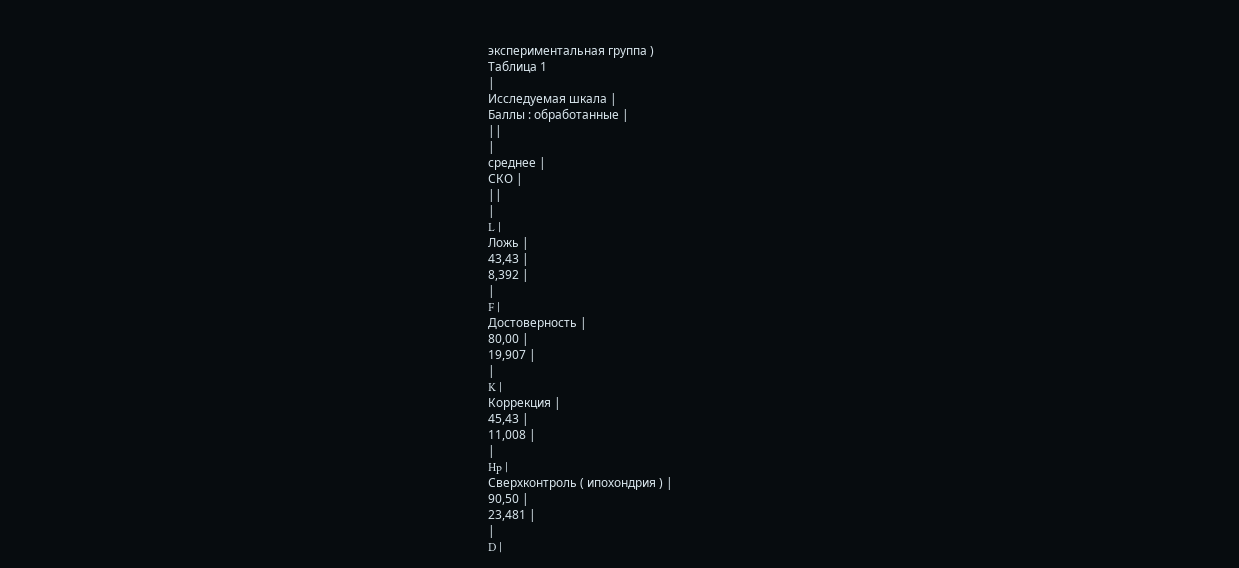экспериментальная группа )
Таблица 1
|
Исследуемая шкала |
Баллы : обработанные |
||
|
среднее |
СКО |
||
|
L |
Ложь |
43,43 |
8,392 |
|
F |
Достоверность |
80,00 |
19,907 |
|
K |
Коррекция |
45,43 |
11,008 |
|
Hp |
Сверхконтроль ( ипохондрия ) |
90,50 |
23,481 |
|
D |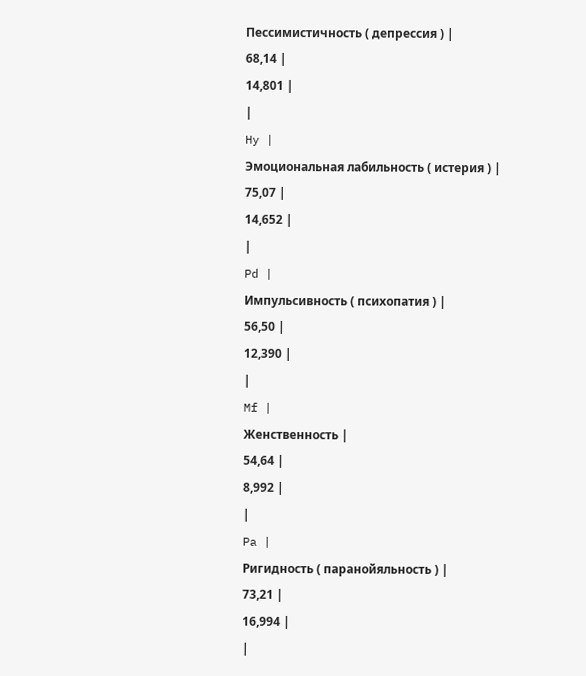Пессимистичность ( депрессия ) |
68,14 |
14,801 |
|
Hy |
Эмоциональная лабильность ( истерия ) |
75,07 |
14,652 |
|
Pd |
Импульсивность ( психопатия ) |
56,50 |
12,390 |
|
Mf |
Женственность |
54,64 |
8,992 |
|
Pa |
Ригидность ( паранойяльность ) |
73,21 |
16,994 |
|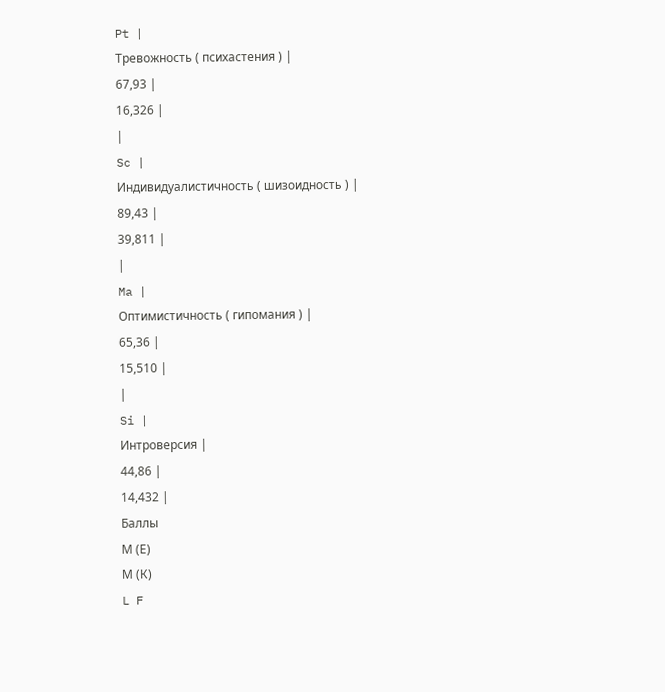Pt |
Тревожность ( психастения ) |
67,93 |
16,326 |
|
Sc |
Индивидуалистичность ( шизоидность ) |
89,43 |
39,811 |
|
Ma |
Оптимистичность ( гипомания ) |
65,36 |
15,510 |
|
Si |
Интроверсия |
44,86 |
14,432 |
Баллы
М (Е)
М (К)
L F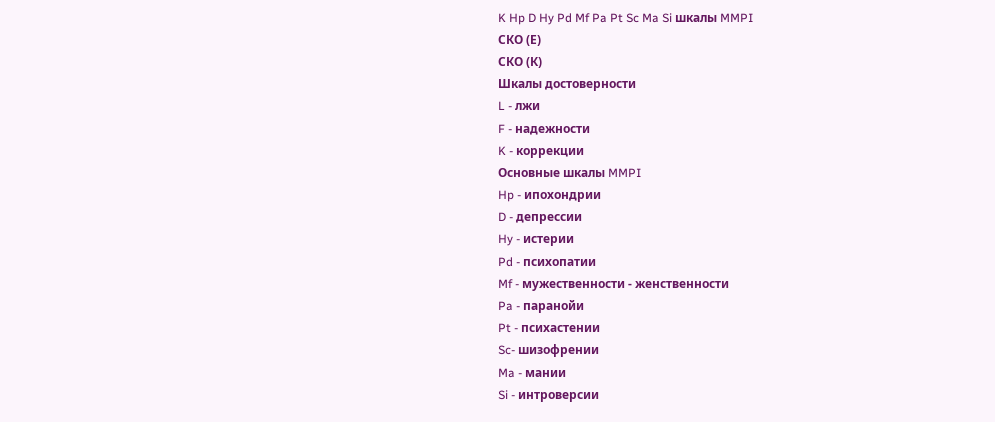K Hp D Hy Pd Mf Pa Pt Sc Ma Si шкалы MMPI
СКО (Е)
СКО (К)
Шкалы достоверности
L - лжи
F - надежности
K - коррекции
Основные шкалы MMPI
Hp - ипохондрии
D - депрессии
Hy - истерии
Pd - психопатии
Mf - мужественности - женственности
Pa - паранойи
Pt - психастении
Sc- шизофрении
Ma - мании
Si - интроверсии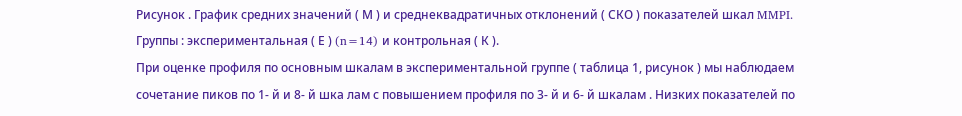Рисунок . График средних значений ( М ) и среднеквадратичных отклонений ( СКО ) показателей шкал MMPI.
Группы : экспериментальная ( Е ) (n=14) и контрольная ( К ).
При оценке профиля по основным шкалам в экспериментальной группе ( таблица 1, рисунок ) мы наблюдаем сочетание пиков по 1- й и 8- й шка лам с повышением профиля по 3- й и 6- й шкалам . Низких показателей по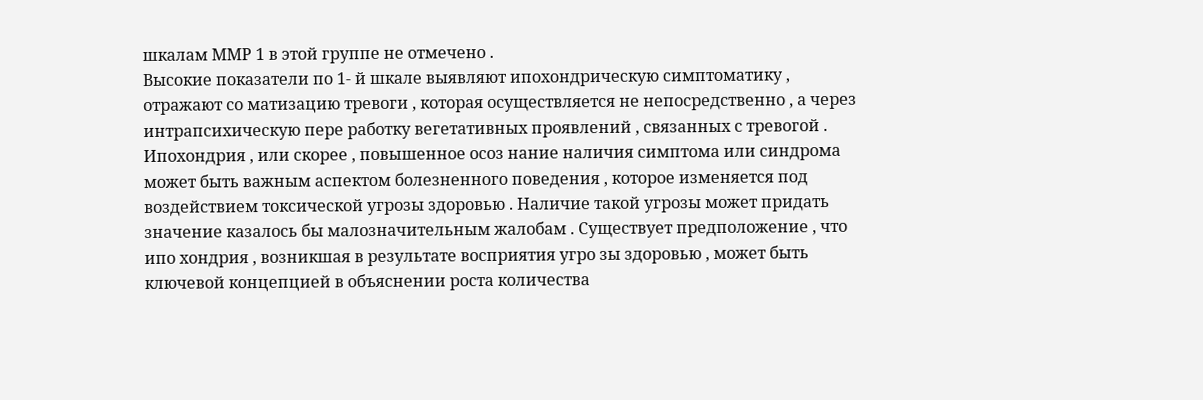шкалам ММР 1 в этой группе не отмечено .
Высокие показатели по 1- й шкале выявляют ипохондрическую симптоматику , отражают со матизацию тревоги , которая осуществляется не непосредственно , а через интрапсихическую пере работку вегетативных проявлений , связанных с тревогой .
Ипохондрия , или скорее , повышенное осоз нание наличия симптома или синдрома может быть важным аспектом болезненного поведения , которое изменяется под воздействием токсической угрозы здоровью . Наличие такой угрозы может придать значение казалось бы малозначительным жалобам . Существует предположение , что ипо хондрия , возникшая в результате восприятия угро зы здоровью , может быть ключевой концепцией в объяснении роста количества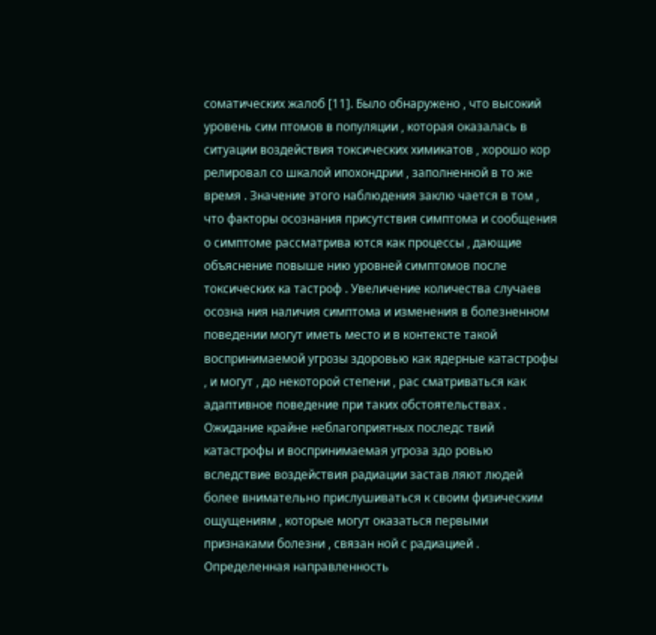соматических жалоб [11]. Было обнаружено , что высокий уровень сим птомов в популяции , которая оказалась в ситуации воздействия токсических химикатов , хорошо кор релировал со шкалой ипохондрии , заполненной в то же время . Значение этого наблюдения заклю чается в том , что факторы осознания присутствия симптома и сообщения о симптоме рассматрива ются как процессы , дающие объяснение повыше нию уровней симптомов после токсических ка тастроф . Увеличение количества случаев осозна ния наличия симптома и изменения в болезненном поведении могут иметь место и в контексте такой воспринимаемой угрозы здоровью как ядерные катастрофы , и могут , до некоторой степени , рас сматриваться как адаптивное поведение при таких обстоятельствах .
Ожидание крайне неблагоприятных последс твий катастрофы и воспринимаемая угроза здо ровью вследствие воздействия радиации застав ляют людей более внимательно прислушиваться к своим физическим ощущениям , которые могут оказаться первыми признаками болезни , связан ной с радиацией . Определенная направленность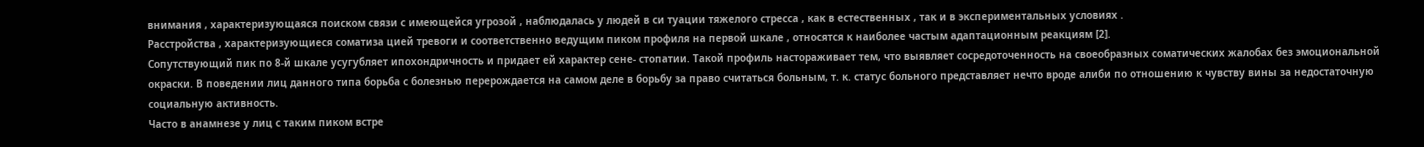внимания , характеризующаяся поиском связи с имеющейся угрозой , наблюдалась у людей в си туации тяжелого стресса , как в естественных , так и в экспериментальных условиях .
Расстройства , характеризующиеся соматиза цией тревоги и соответственно ведущим пиком профиля на первой шкале , относятся к наиболее частым адаптационным реакциям [2].
Сопутствующий пик по 8-й шкале усугубляет ипохондричность и придает ей характер сене- стопатии. Такой профиль настораживает тем, что выявляет сосредоточенность на своеобразных соматических жалобах без эмоциональной окраски. В поведении лиц данного типа борьба с болезнью перерождается на самом деле в борьбу за право считаться больным, т. к. статус больного представляет нечто вроде алиби по отношению к чувству вины за недостаточную социальную активность.
Часто в анамнезе у лиц с таким пиком встре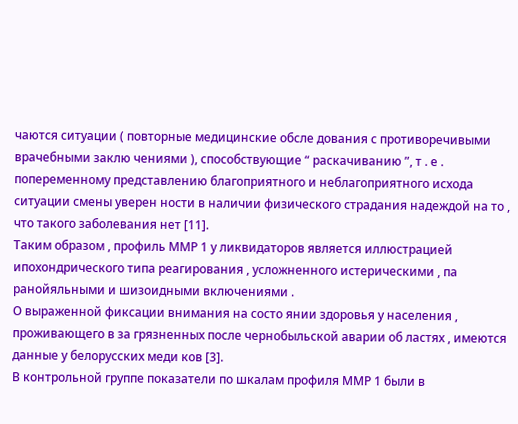чаются ситуации ( повторные медицинские обсле дования с противоречивыми врачебными заклю чениями ), способствующие “ раскачиванию ”, т . е . попеременному представлению благоприятного и неблагоприятного исхода ситуации смены уверен ности в наличии физического страдания надеждой на то , что такого заболевания нет [11].
Таким образом , профиль ММР 1 у ликвидаторов является иллюстрацией ипохондрического типа реагирования , усложненного истерическими , па ранойяльными и шизоидными включениями .
О выраженной фиксации внимания на состо янии здоровья у населения , проживающего в за грязненных после чернобыльской аварии об ластях , имеются данные у белорусских меди ков [3].
В контрольной группе показатели по шкалам профиля ММР 1 были в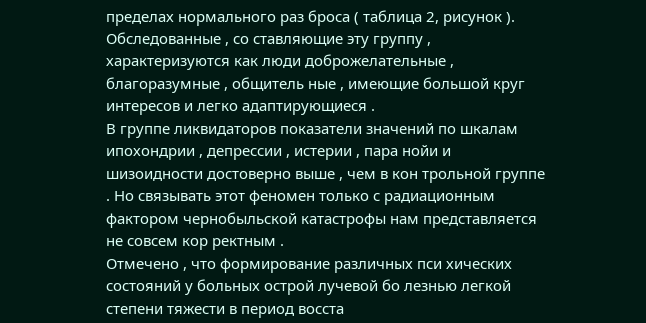пределах нормального раз броса ( таблица 2, рисунок ). Обследованные , со ставляющие эту группу , характеризуются как люди доброжелательные , благоразумные , общитель ные , имеющие большой круг интересов и легко адаптирующиеся .
В группе ликвидаторов показатели значений по шкалам ипохондрии , депрессии , истерии , пара нойи и шизоидности достоверно выше , чем в кон трольной группе . Но связывать этот феномен только с радиационным фактором чернобыльской катастрофы нам представляется не совсем кор ректным .
Отмечено , что формирование различных пси хических состояний у больных острой лучевой бо лезнью легкой степени тяжести в период восста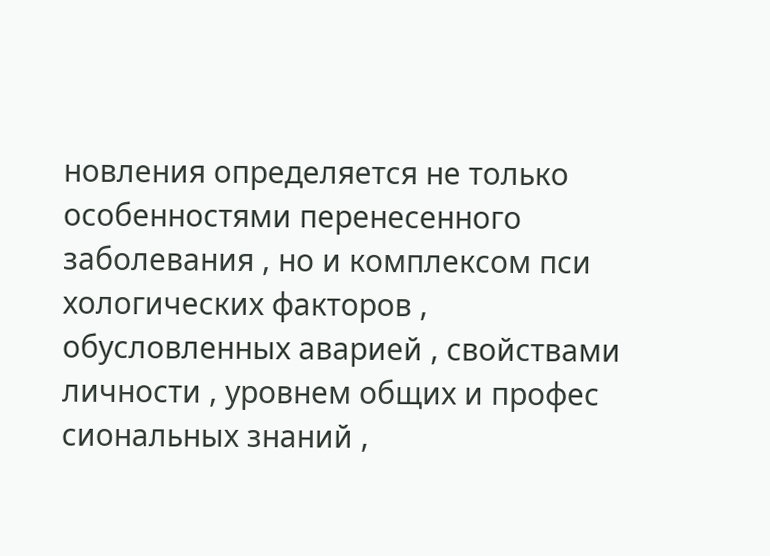новления определяется не только особенностями перенесенного заболевания , но и комплексом пси хологических факторов , обусловленных аварией , свойствами личности , уровнем общих и профес сиональных знаний ,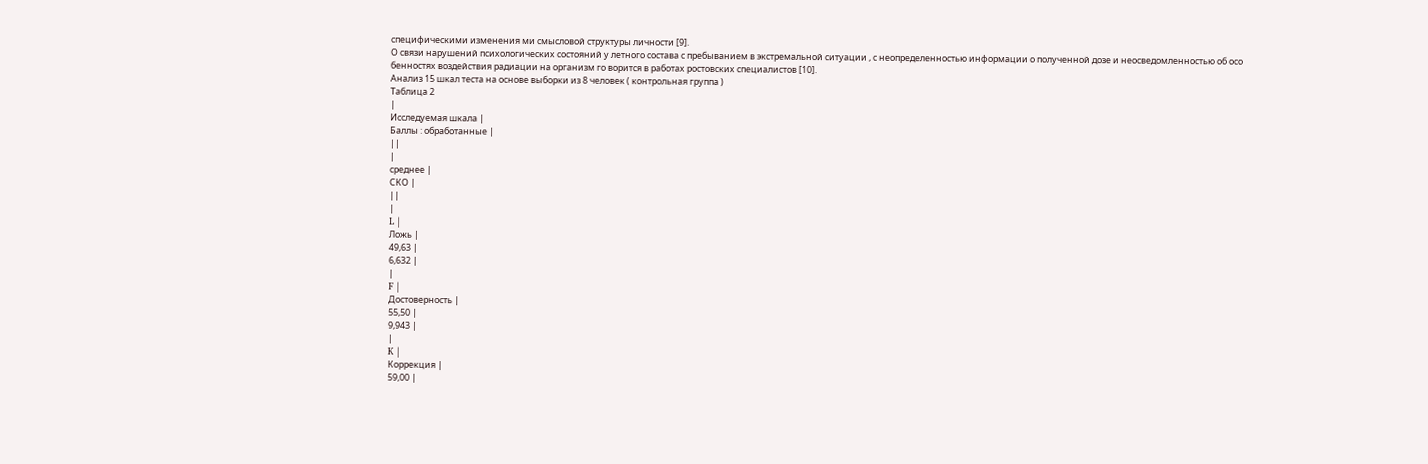специфическими изменения ми смысловой структуры личности [9].
О связи нарушений психологических состояний у летного состава с пребыванием в экстремальной ситуации , с неопределенностью информации о полученной дозе и неосведомленностью об осо бенностях воздействия радиации на организм го ворится в работах ростовских специалистов [10].
Анализ 15 шкал теста на основе выборки из 8 человек ( контрольная группа )
Таблица 2
|
Исследуемая шкала |
Баллы : обработанные |
||
|
среднее |
СКО |
||
|
L |
Ложь |
49,63 |
6,632 |
|
F |
Достоверность |
55,50 |
9,943 |
|
K |
Коррекция |
59,00 |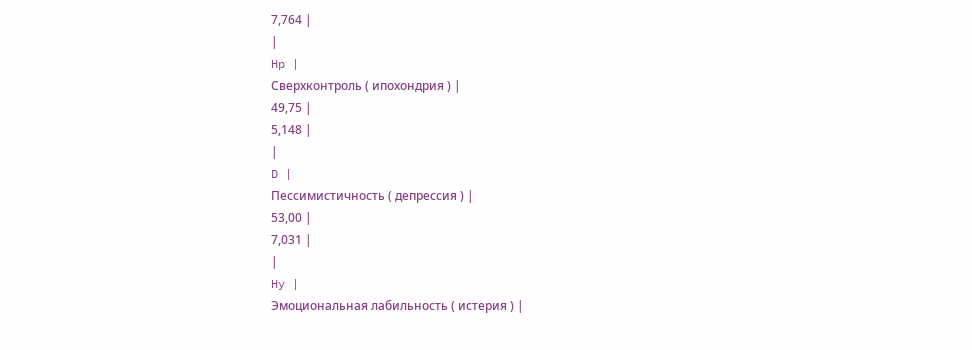7,764 |
|
Hp |
Сверхконтроль ( ипохондрия ) |
49,75 |
5,148 |
|
D |
Пессимистичность ( депрессия ) |
53,00 |
7,031 |
|
Hy |
Эмоциональная лабильность ( истерия ) |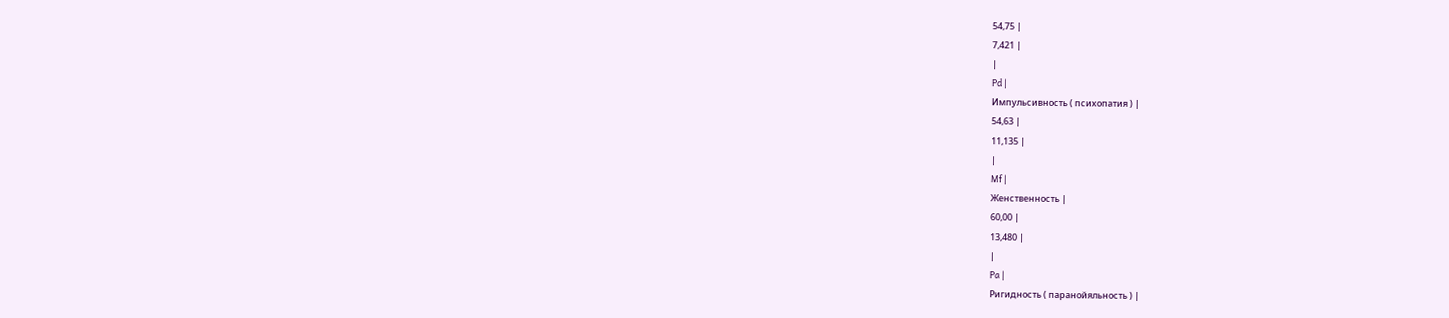54,75 |
7,421 |
|
Pd |
Импульсивность ( психопатия ) |
54,63 |
11,135 |
|
Mf |
Женственность |
60,00 |
13,480 |
|
Pa |
Ригидность ( паранойяльность ) |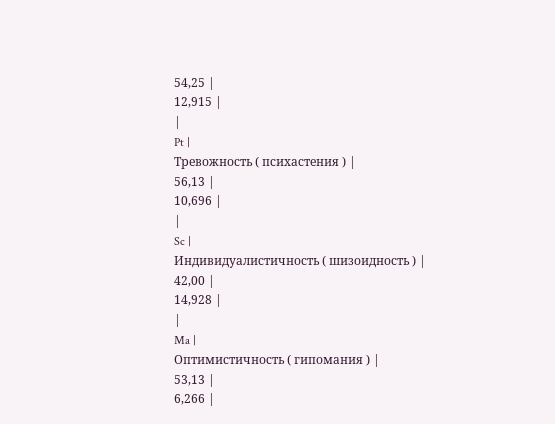54,25 |
12,915 |
|
Pt |
Тревожность ( психастения ) |
56,13 |
10,696 |
|
Sc |
Индивидуалистичность ( шизоидность ) |
42,00 |
14,928 |
|
Ma |
Оптимистичность ( гипомания ) |
53,13 |
6,266 |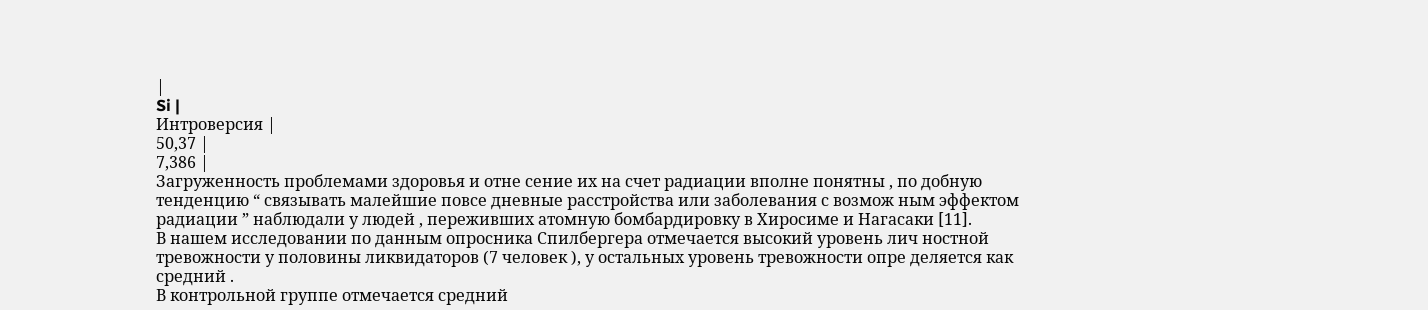|
Si |
Интроверсия |
50,37 |
7,386 |
Загруженность проблемами здоровья и отне сение их на счет радиации вполне понятны , по добную тенденцию “ связывать малейшие повсе дневные расстройства или заболевания с возмож ным эффектом радиации ” наблюдали у людей , переживших атомную бомбардировку в Хиросиме и Нагасаки [11].
В нашем исследовании по данным опросника Спилбергера отмечается высокий уровень лич ностной тревожности у половины ликвидаторов (7 человек ), у остальных уровень тревожности опре деляется как средний .
В контрольной группе отмечается средний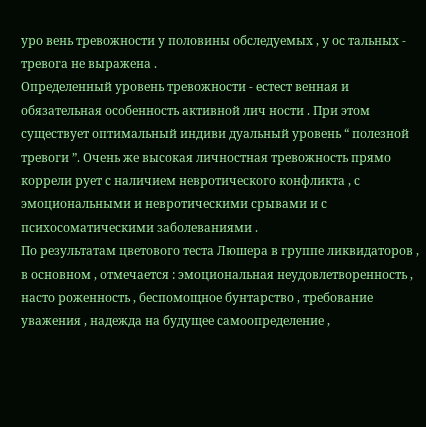уро вень тревожности у половины обследуемых , у ос тальных - тревога не выражена .
Определенный уровень тревожности - естест венная и обязательная особенность активной лич ности . При этом существует оптимальный индиви дуальный уровень “ полезной тревоги ”. Очень же высокая личностная тревожность прямо коррели рует с наличием невротического конфликта , с эмоциональными и невротическими срывами и с психосоматическими заболеваниями .
По результатам цветового теста Люшера в группе ликвидаторов , в основном , отмечается : эмоциональная неудовлетворенность , насто роженность , беспомощное бунтарство , требование уважения , надежда на будущее самоопределение ,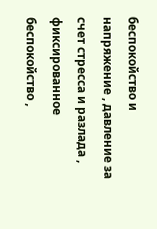беспокойство и напряжение , давление за счет стресса и разлада , фиксированное беспокойство ,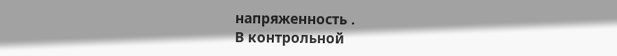напряженность .
В контрольной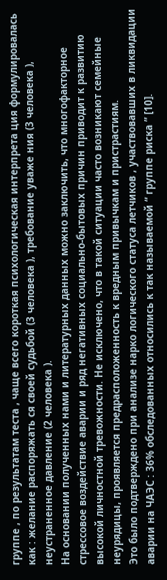группе , по результатам теста , чаще всего короткая психологическая интерпрета ция формулировалась как : желание распоряжать ся своей судьбой (3 человека ), требование уваже ния (3 человека ), неустраненное давление (2 человека ).
На основании полученных нами и литературных данных можно заключить, что многофакторное стрессовое воздействие аварии и ряд негативных социально-бытовых причин приводит к развитию высокой личностной тревожности. Не исключено, что в такой ситуации часто возникают семейные неурядицы, проявляется предрасположенность к вредным привычкам и пристрастиям.
Это было подтверждено при анализе нарко логического статуса летчиков , участвовавших в ликвидации аварии на ЧАЭС : 36% обследованных относились к так называемой “ группе риска ” [10].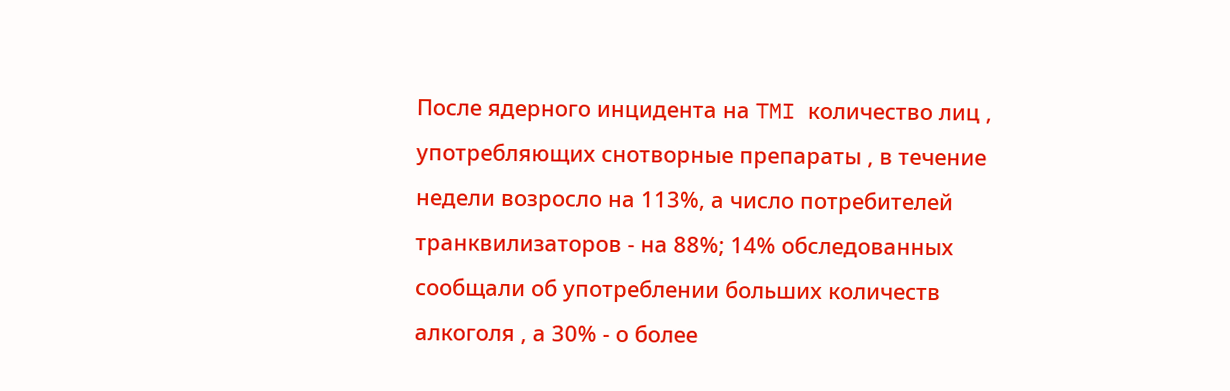После ядерного инцидента на TMI количество лиц , употребляющих снотворные препараты , в течение недели возросло на 113%, а число потребителей транквилизаторов - на 88%; 14% обследованных сообщали об употреблении больших количеств алкоголя , а 30% - о более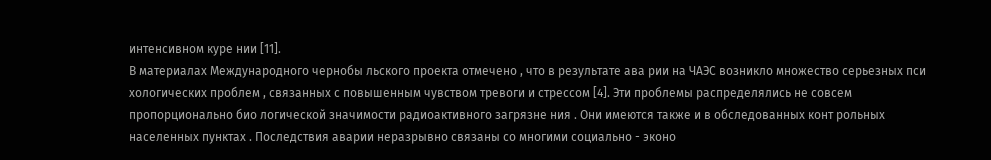интенсивном куре нии [11].
В материалах Международного чернобы льского проекта отмечено , что в результате ава рии на ЧАЭС возникло множество серьезных пси хологических проблем , связанных с повышенным чувством тревоги и стрессом [4]. Эти проблемы распределялись не совсем пропорционально био логической значимости радиоактивного загрязне ния . Они имеются также и в обследованных конт рольных населенных пунктах . Последствия аварии неразрывно связаны со многими социально - эконо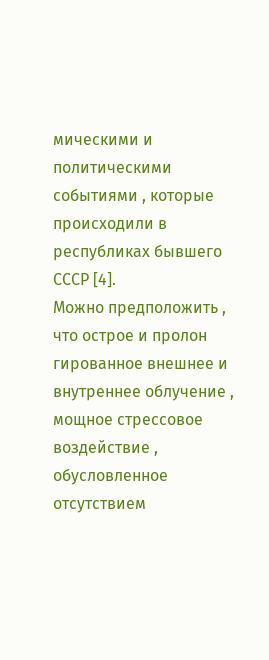мическими и политическими событиями , которые происходили в республиках бывшего СССР [4].
Можно предположить , что острое и пролон гированное внешнее и внутреннее облучение , мощное стрессовое воздействие , обусловленное отсутствием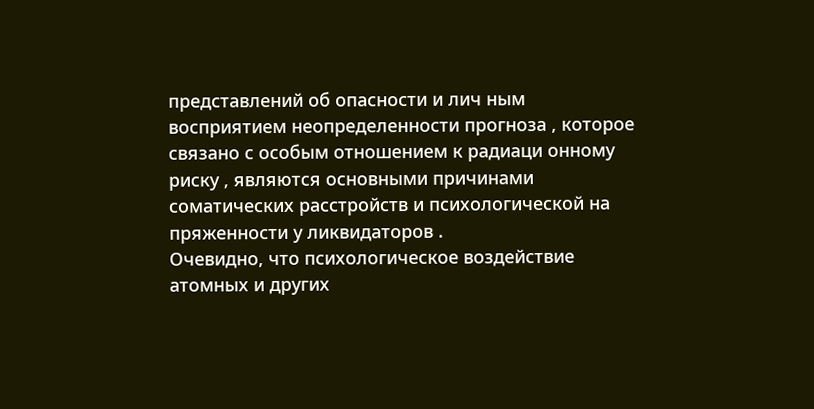представлений об опасности и лич ным восприятием неопределенности прогноза , которое связано с особым отношением к радиаци онному риску , являются основными причинами соматических расстройств и психологической на пряженности у ликвидаторов .
Очевидно, что психологическое воздействие атомных и других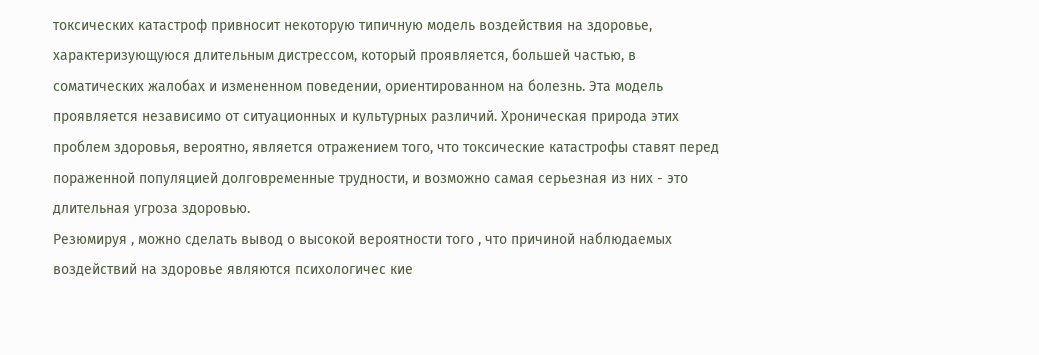токсических катастроф привносит некоторую типичную модель воздействия на здоровье, характеризующуюся длительным дистрессом, который проявляется, большей частью, в соматических жалобах и измененном поведении, ориентированном на болезнь. Эта модель проявляется независимо от ситуационных и культурных различий. Хроническая природа этих проблем здоровья, вероятно, является отражением того, что токсические катастрофы ставят перед пораженной популяцией долговременные трудности, и возможно самая серьезная из них - это длительная угроза здоровью.
Резюмируя , можно сделать вывод о высокой вероятности того , что причиной наблюдаемых воздействий на здоровье являются психологичес кие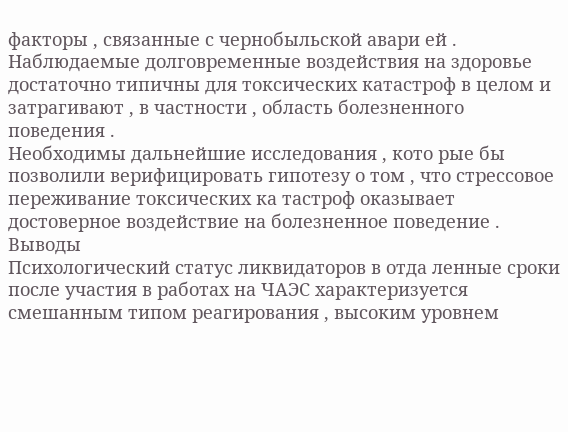факторы , связанные с чернобыльской авари ей . Наблюдаемые долговременные воздействия на здоровье достаточно типичны для токсических катастроф в целом и затрагивают , в частности , область болезненного поведения .
Необходимы дальнейшие исследования , кото рые бы позволили верифицировать гипотезу о том , что стрессовое переживание токсических ка тастроф оказывает достоверное воздействие на болезненное поведение .
Выводы
Психологический статус ликвидаторов в отда ленные сроки после участия в работах на ЧАЭС характеризуется смешанным типом реагирования , высоким уровнем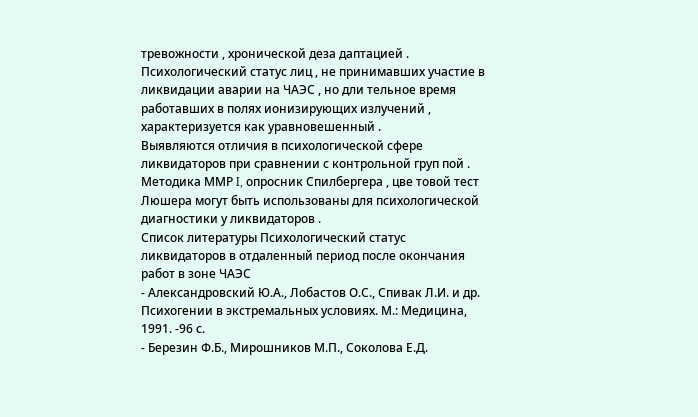тревожности , хронической деза даптацией .
Психологический статус лиц , не принимавших участие в ликвидации аварии на ЧАЭС , но дли тельное время работавших в полях ионизирующих излучений , характеризуется как уравновешенный .
Выявляются отличия в психологической сфере ликвидаторов при сравнении с контрольной груп пой .
Методика ММР I, опросник Спилбергера , цве товой тест Люшера могут быть использованы для психологической диагностики у ликвидаторов .
Список литературы Психологический статус ликвидаторов в отдаленный период после окончания работ в зоне ЧАЭС
- Александровский Ю.А., Лобастов О.С., Спивак Л.И. и др. Психогении в экстремальных условиях. М.: Медицина, 1991. -96 с.
- Березин Ф.Б., Мирошников М.П., Соколова Е.Д.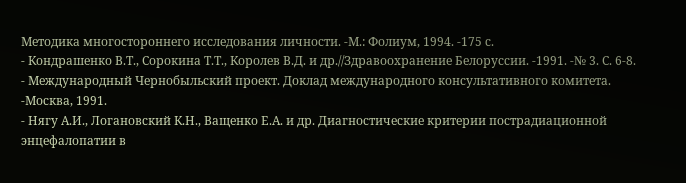Методика многостороннего исследования личности. -М.: Фолиум, 1994. -175 с.
- Кондрашенко В.Т., Сорокина Т.Т., Королев В.Д. и др.//Здравоохранение Белоруссии. -1991. -№ 3. С. 6-8.
- Международный Чернобыльский проект. Доклад международного консультативного комитета. -Москва, 1991.
- Нягу А.И., Логановский К.Н., Ващенко Е.А. и др. Диагностические критерии пострадиационной энцефалопатии в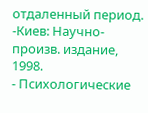отдаленный период. -Киев: Научно-произв. издание, 1998.
- Психологические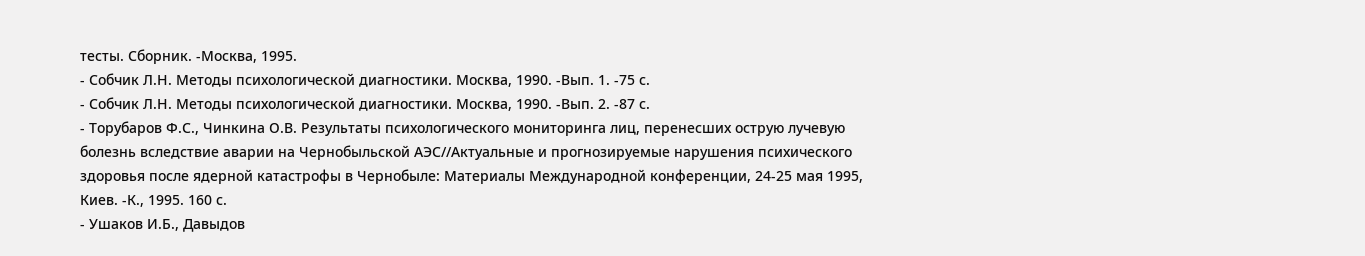тесты. Сборник. -Москва, 1995.
- Собчик Л.Н. Методы психологической диагностики. Москва, 1990. -Вып. 1. -75 с.
- Собчик Л.Н. Методы психологической диагностики. Москва, 1990. -Вып. 2. -87 с.
- Торубаров Ф.С., Чинкина О.В. Результаты психологического мониторинга лиц, перенесших острую лучевую болезнь вследствие аварии на Чернобыльской АЭС//Актуальные и прогнозируемые нарушения психического здоровья после ядерной катастрофы в Чернобыле: Материалы Международной конференции, 24-25 мая 1995, Киев. -К., 1995. 160 с.
- Ушаков И.Б., Давыдов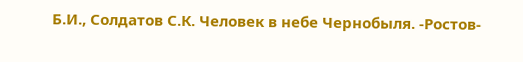Б.И., Солдатов С.К. Человек в небе Чернобыля. -Ростов-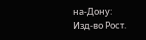на-Дону: Изд-во Рост.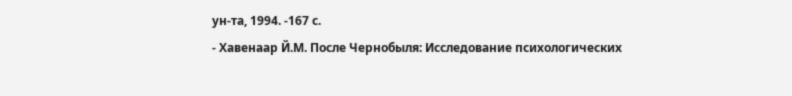ун-та, 1994. -167 с.
- Хавенаар Й.М. После Чернобыля: Исследование психологических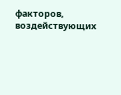факторов, воздействующих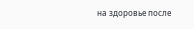на здоровье после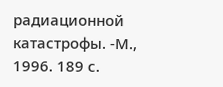радиационной катастрофы. -М., 1996. 189 с.